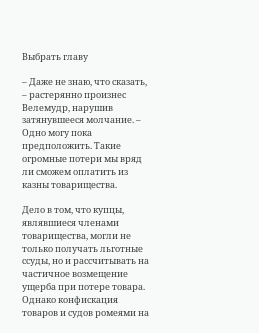Выбрать главу

– Даже не знаю, что сказать, – растерянно произнес Велемудр, нарушив затянувшееся молчание. – Одно могу пока предположить. Такие огромные потери мы вряд ли сможем оплатить из казны товарищества.

Дело в том, что купцы, являвшиеся членами товарищества, могли не только получать льготные ссуды, но и рассчитывать на частичное возмещение ущерба при потере товара. Однако конфискация товаров и судов ромеями на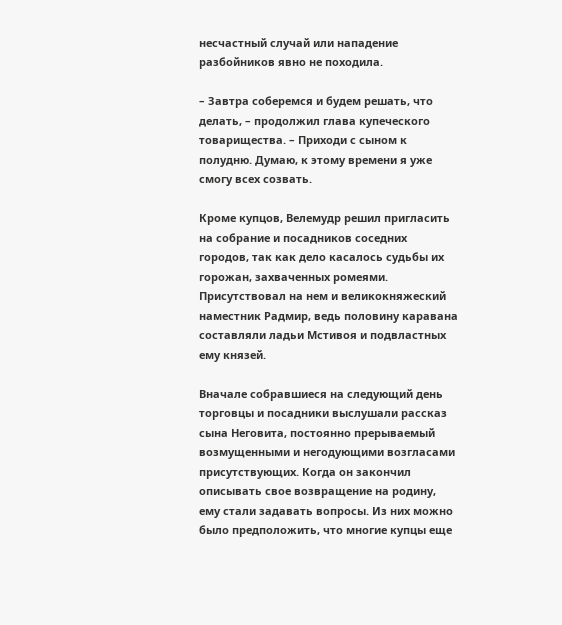несчастный случай или нападение разбойников явно не походила.

– Завтра соберемся и будем решать, что делать, – продолжил глава купеческого товарищества. – Приходи с сыном к полудню. Думаю, к этому времени я уже смогу всех созвать.

Кроме купцов, Велемудр решил пригласить на собрание и посадников соседних городов, так как дело касалось судьбы их горожан, захваченных ромеями. Присутствовал на нем и великокняжеский наместник Радмир, ведь половину каравана составляли ладьи Мстивоя и подвластных ему князей.

Вначале собравшиеся на следующий день торговцы и посадники выслушали рассказ сына Неговита, постоянно прерываемый возмущенными и негодующими возгласами присутствующих. Когда он закончил описывать свое возвращение на родину, ему стали задавать вопросы. Из них можно было предположить, что многие купцы еще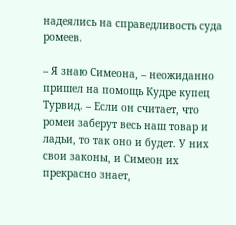надеялись на справедливость суда ромеев.

– Я знаю Симеона, – неожиданно пришел на помощь Кудре купец Турвид. – Если он считает, что ромеи заберут весь наш товар и ладьи, то так оно и будет. У них свои законы, и Симеон их прекрасно знает,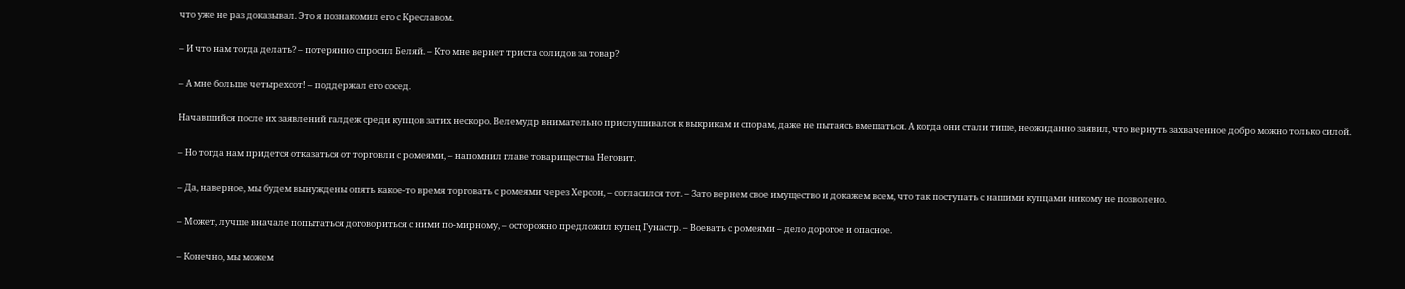что уже не раз доказывал. Это я познакомил его с Креславом.

– И что нам тогда делать? – потерянно спросил Беляй. – Кто мне вернет триста солидов за товар?

– А мне больше четырехсот! – поддержал его сосед.

Начавшийся после их заявлений галдеж среди купцов затих нескоро. Велемудр внимательно прислушивался к выкрикам и спорам, даже не пытаясь вмешаться. А когда они стали тише, неожиданно заявил, что вернуть захваченное добро можно только силой.

– Но тогда нам придется отказаться от торговли с ромеями, – напомнил главе товарищества Неговит.

– Да, наверное, мы будем вынуждены опять какое-то время торговать с ромеями через Херсон, – согласился тот. – Зато вернем свое имущество и докажем всем, что так поступать с нашими купцами никому не позволено.

– Может, лучше вначале попытаться договориться с ними по-мирному, – осторожно предложил купец Гунастр. – Воевать с ромеями – дело дорогое и опасное.

– Конечно, мы можем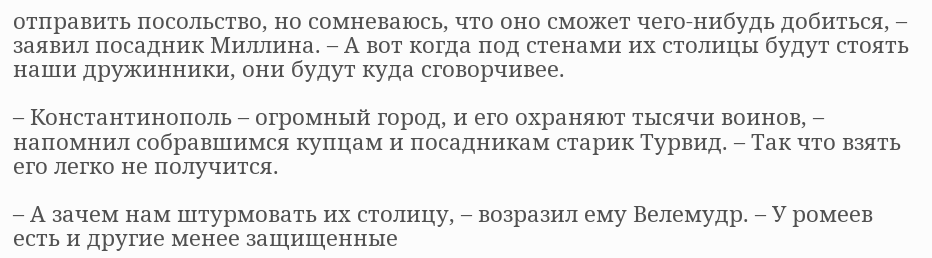отправить посольство, но сомневаюсь, что оно сможет чего-нибудь добиться, – заявил посадник Миллина. – А вот когда под стенами их столицы будут стоять наши дружинники, они будут куда сговорчивее.

– Константинополь – огромный город, и его охраняют тысячи воинов, – напомнил собравшимся купцам и посадникам старик Турвид. – Так что взять его легко не получится.

– А зачем нам штурмовать их столицу, – возразил ему Велемудр. – У ромеев есть и другие менее защищенные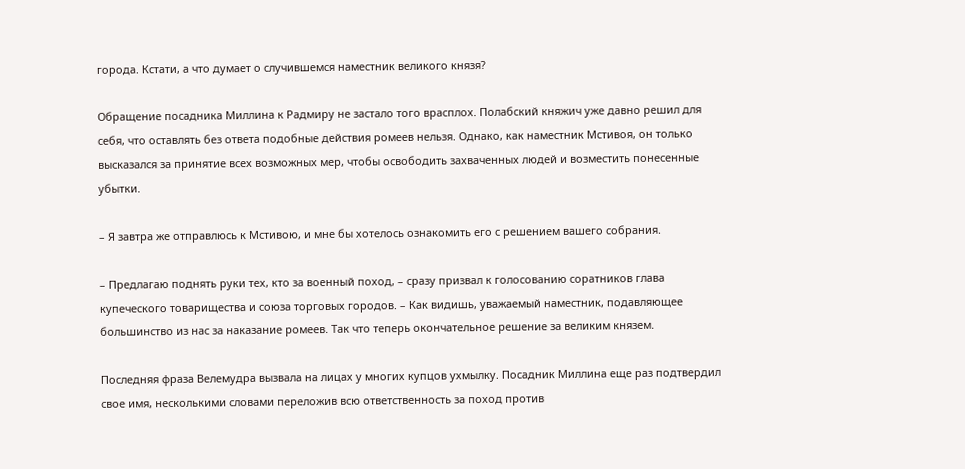города. Кстати, а что думает о случившемся наместник великого князя?

Обращение посадника Миллина к Радмиру не застало того врасплох. Полабский княжич уже давно решил для себя, что оставлять без ответа подобные действия ромеев нельзя. Однако, как наместник Мстивоя, он только высказался за принятие всех возможных мер, чтобы освободить захваченных людей и возместить понесенные убытки.

– Я завтра же отправлюсь к Мстивою, и мне бы хотелось ознакомить его с решением вашего собрания.

– Предлагаю поднять руки тех, кто за военный поход, – сразу призвал к голосованию соратников глава купеческого товарищества и союза торговых городов. – Как видишь, уважаемый наместник, подавляющее большинство из нас за наказание ромеев. Так что теперь окончательное решение за великим князем.

Последняя фраза Велемудра вызвала на лицах у многих купцов ухмылку. Посадник Миллина еще раз подтвердил свое имя, несколькими словами переложив всю ответственность за поход против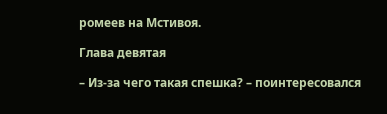ромеев на Мстивоя.

Глава девятая

– Из-за чего такая спешка? – поинтересовался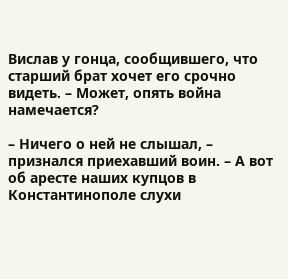Вислав у гонца, сообщившего, что старший брат хочет его срочно видеть. – Может, опять война намечается?

– Ничего о ней не слышал, – признался приехавший воин. – А вот об аресте наших купцов в Константинополе слухи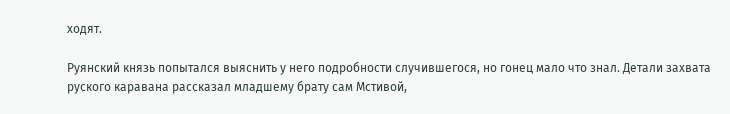ходят.

Руянский князь попытался выяснить у него подробности случившегося, но гонец мало что знал. Детали захвата руского каравана рассказал младшему брату сам Мстивой,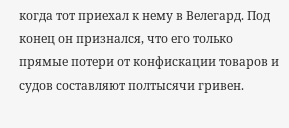когда тот приехал к нему в Велегард. Под конец он признался, что его только прямые потери от конфискации товаров и судов составляют полтысячи гривен.